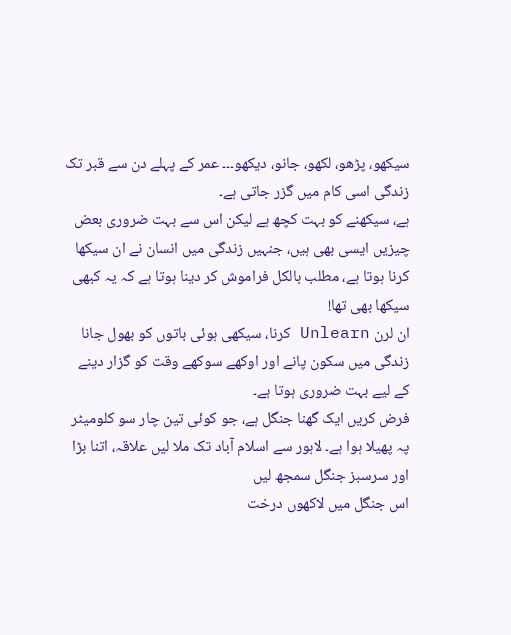سیکھو، پڑھو، لکھو، جانو، دیکھو۔۔۔ عمر کے پہلے دن سے قبر تک زندگی اسی کام میں گزر جاتی ہے۔
ہے، سیکھنے کو بہت کچھ ہے لیکن اس سے بہت ضروری بعض چیزیں ایسی بھی ہیں، جنہیں زندگی میں انسان نے ان سیکھا کرنا ہوتا ہے، مطلب بالکل فراموش کر دینا ہوتا ہے کہ یہ کبھی سیکھا بھی تھا!
ان لرن Unlearn کرنا، سیکھی ہوئی باتوں کو بھول جانا زندگی میں سکون پانے اور اوکھے سوکھے وقت کو گزار دینے کے لیے بہت ضروری ہوتا ہے۔
فرض کریں ایک گھنا جنگل ہے، جو کوئی تین چار سو کلومیٹر پہ پھیلا ہوا ہے۔ لاہور سے اسلام آباد تک ملا لیں علاقہ، اتنا بڑا اور سرسبز جنگل سمجھ لیں
اس جنگل میں لاکھوں درخت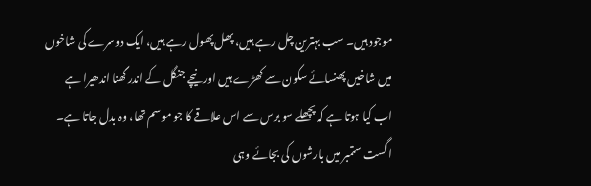موجود ہیں۔ سب بہترین چل رہے ہیں، پھل پھول رہے ہیں، ایک دوسرے کی شاخوں میں شاخیں پھنسائے سکون سے کھڑے ہیں اور نیچے جنگل کے اندر گھنا اندھیرا ہے
اب کیا ہوتا ہے کہ پچھلے سو برس سے اس علاقے کا جو موسم تھا، وہ بدل جاتا ہے۔ اگست ستمبر میں بارشوں کی بجائے وہی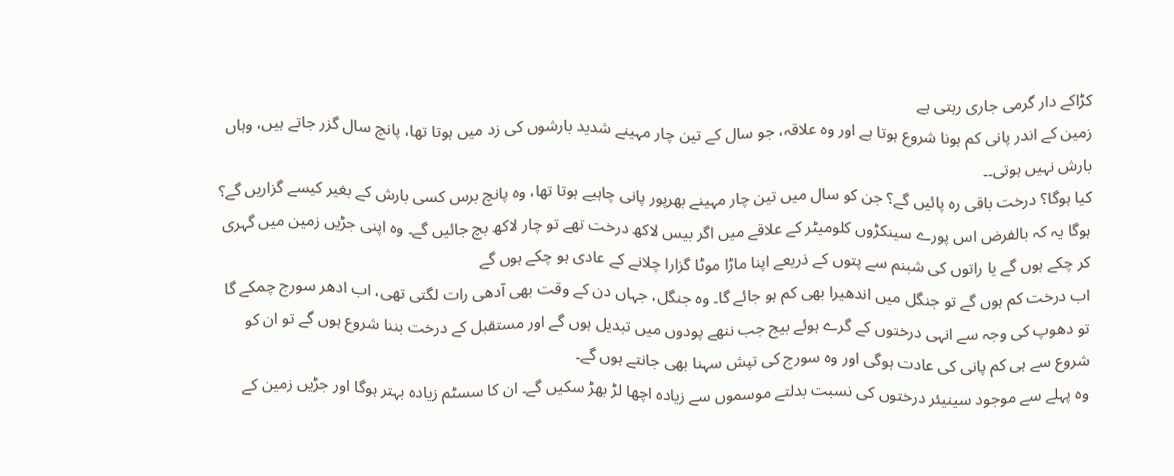کڑاکے دار گرمی جاری رہتی ہے
زمین کے اندر پانی کم ہونا شروع ہوتا ہے اور وہ علاقہ، جو سال کے تین چار مہینے شدید بارشوں کی زد میں ہوتا تھا، پانچ سال گزر جاتے ہیں، وہاں بارش نہیں ہوتی۔۔
کیا ہوگا؟ درخت باقی رہ پائیں گے؟ جن کو سال میں تین چار مہینے بھرپور پانی چاہیے ہوتا تھا، وہ پانچ برس کسی بارش کے بغیر کیسے گزاریں گے؟
ہوگا یہ کہ بالفرض اس پورے سینکڑوں کلومیٹر کے علاقے میں اگر بیس لاکھ درخت تھے تو چار لاکھ بچ جائیں گے۔ وہ اپنی جڑیں زمین میں گہری کر چکے ہوں گے یا راتوں کی شبنم سے پتوں کے ذریعے اپنا ماڑا موٹا گزارا چلانے کے عادی ہو چکے ہوں گے
اب درخت کم ہوں گے تو جنگل میں اندھیرا بھی کم ہو جائے گا۔ وہ جنگل، جہاں دن کے وقت بھی آدھی رات لگتی تھی، اب ادھر سورج چمکے گا
تو دھوپ کی وجہ سے انہی درختوں کے گرے ہوئے بیج جب ننھے پودوں میں تبدیل ہوں گے اور مستقبل کے درخت بننا شروع ہوں گے تو ان کو شروع سے ہی کم پانی کی عادت ہوگی اور وہ سورج کی تپش سہنا بھی جانتے ہوں گے۔
وہ پہلے سے موجود سینیئر درختوں کی نسبت بدلتے موسموں سے زیادہ اچھا لڑ بھڑ سکیں گے۔ ان کا سسٹم زیادہ بہتر ہوگا اور جڑیں زمین کے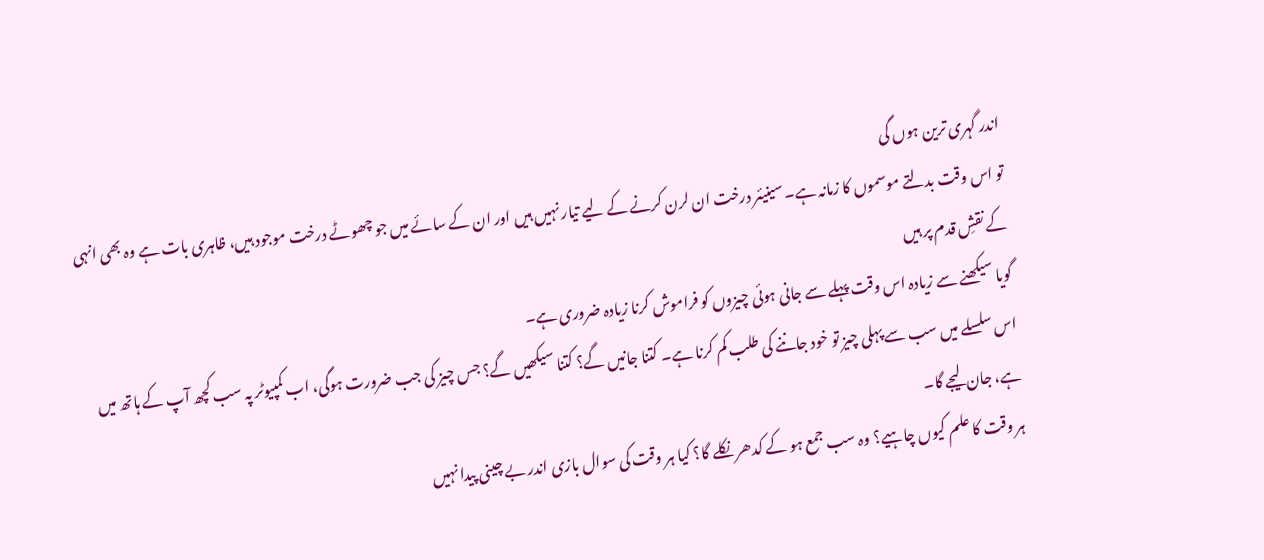اندر گہری ترین ہوں گی
تو اس وقت بدلتے موسموں کا زمانہ ہے۔ سینیئر درخت ان لرن کرنے کے لیے تیار نہیں ہیں اور ان کے سائے میں جو چھوٹے درخت موجود ہیں، ظاہری بات ہے وہ بھی انہی کے نقشِ قدم پر ہیں
گویا سیکھنے سے زیادہ اس وقت پہلے سے جانی ہوئی چیزوں کو فراموش کرنا زیادہ ضروری ہے۔
اس سلسلے میں سب سے پہلی چیز تو خود جاننے کی طلب کم کرنا ہے۔ کتنا جانیں گے؟ کتنا سیکھیں گے؟ جس چیز کی جب ضرورت ہوگی، اب کمپیوٹر پہ سب کچھ آپ کے ہاتھ میں ہے، جان لیجے گا۔
ہر وقت کا علم کیوں چاہیے؟ وہ سب جمع ہو کے کدھر نکلے گا؟ کیا ہر وقت کی سوال بازی اندر بے چینی پیدا نہیں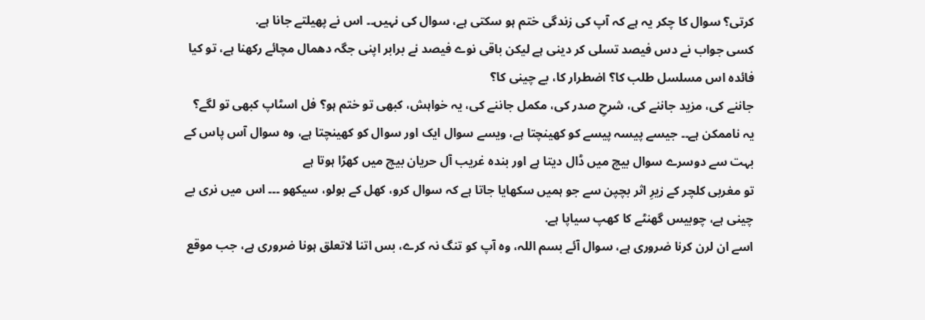کرتی؟ سوال کا چکر یہ ہے کہ آپ کی زندگی ختم ہو سکتی ہے، سوال کی نہیں۔۔ اس نے پھیلتے جانا ہے.
کسی جواب نے دس فیصد تسلی کر دینی ہے لیکن باقی نوے فیصد نے برابر اپنی جگہ دھمال مچائے رکھنا ہے، تو کیا فائدہ اس مسلسل طلب کا؟ اضطرار کا، بے چینی کا؟
جاننے کی، مزید جاننے کی، شرحِ صدر کی، مکمل جاننے کی، یہ خواہش، کبھی تو ختم ہو؟ فل اسٹاپ کبھی تو لگے؟
یہ ناممکن ہے۔۔ جیسے پیسہ پیسے کو کھینچتا ہے، ویسے سوال ایک اور سوال کو کھینچتا ہے، وہ سوال آس پاس کے بہت سے دوسرے سوال بیچ میں ڈال دیتا ہے اور بندہ غریب آل حریان بیچ میں کھڑا ہوتا ہے
تو مغربی کلچر کے زیرِ اثر بچپن سے جو ہمیں سکھایا جاتا ہے کہ سوال کرو، کھل کے بولو، سیکھو ۔۔۔ اس میں نری بے چینی ہے، چوبیس گھنٹے کا کھپ سیاپا ہے.
اسے ان لرن کرنا ضروری ہے، سوال آئے بسم اللہ، وہ آپ کو تنگ نہ کرے، بس اتنا لاتعلق ہونا ضروری ہے، جب موقع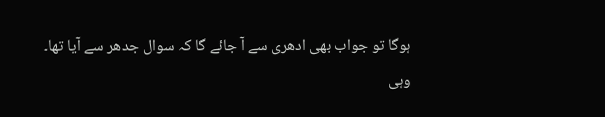ہوگا تو جواب بھی ادھری سے آ جائے گا کہ سوال جدھر سے آیا تھا۔
وہی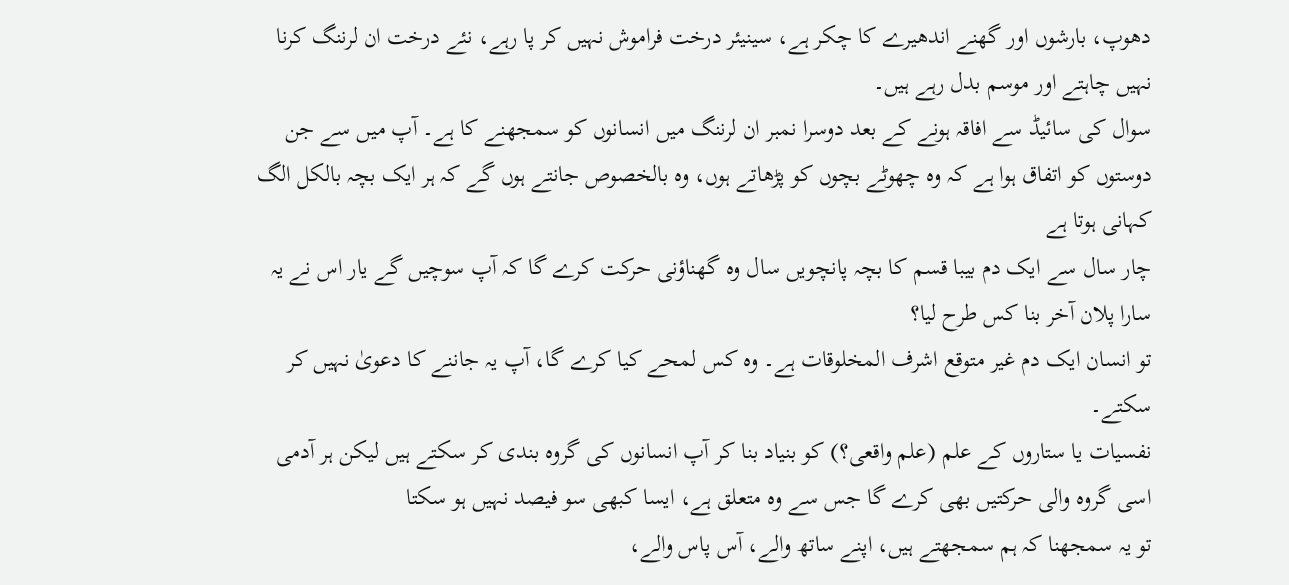دھوپ، بارشوں اور گھنے اندھیرے کا چکر ہے، سینیئر درخت فراموش نہیں کر پا رہے، نئے درخت ان لرننگ کرنا نہیں چاہتے اور موسم بدل رہے ہیں۔
سوال کی سائیڈ سے افاقہ ہونے کے بعد دوسرا نمبر ان لرننگ میں انسانوں کو سمجھنے کا ہے۔ آپ میں سے جن دوستوں کو اتفاق ہوا ہے کہ وہ چھوٹے بچوں کو پڑھاتے ہوں، وہ بالخصوص جانتے ہوں گے کہ ہر ایک بچہ بالکل الگ کہانی ہوتا ہے
چار سال سے ایک دم بیبا قسم کا بچہ پانچویں سال وہ گھناؤنی حرکت کرے گا کہ آپ سوچیں گے یار اس نے یہ سارا پلان آخر بنا کس طرح لیا؟
تو انسان ایک دم غیر متوقع اشرف المخلوقات ہے۔ وہ کس لمحے کیا کرے گا، آپ یہ جاننے کا دعویٰ نہیں کر سکتے۔
نفسیات یا ستاروں کے علم (علم واقعی؟) کو بنیاد بنا کر آپ انسانوں کی گروہ بندی کر سکتے ہیں لیکن ہر آدمی اسی گروہ والی حرکتیں بھی کرے گا جس سے وہ متعلق ہے، ایسا کبھی سو فیصد نہیں ہو سکتا
تو یہ سمجھنا کہ ہم سمجھتے ہیں، اپنے ساتھ والے، آس پاس والے،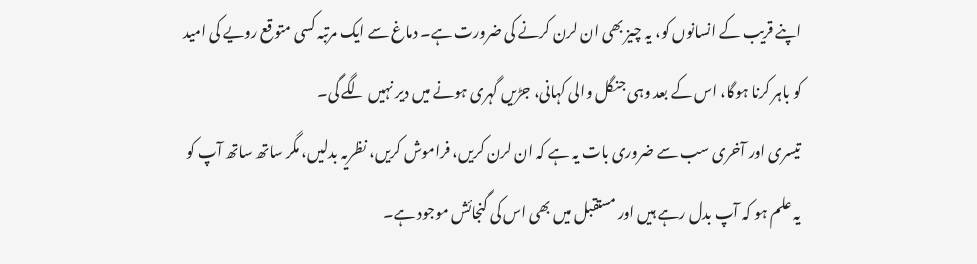اپنے قریب کے انسانوں کو، یہ چیز بھی ان لرن کرنے کی ضرورت ہے۔ دماغ سے ایک مرتبہ کسی متوقع رویے کی امید کو باہر کرنا ہوگا، اس کے بعد وہی جنگل والی کہانی، جڑیں گہری ہونے میں دیر نہیں لگے گی۔
تیسری اور آخری سب سے ضروری بات یہ ہے کہ ان لرن کریں، فراموش کریں، نظریہ بدلیں، مگر ساتھ ساتھ آپ کو یہ علم ہو کہ آپ بدل رہے ہیں اور مستقبل میں بھی اس کی گنجائش موجود ہے۔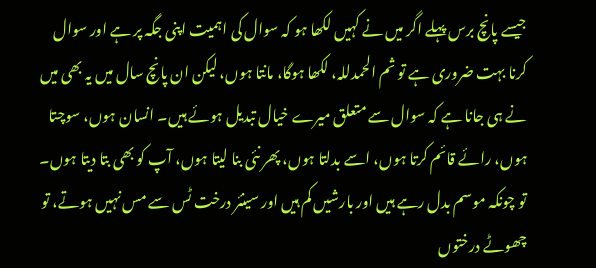جیسے پانچ برس پہلے اگر میں نے کہیں لکھا ہو کہ سوال کی اہمیت اپنی جگہ پر ہے اور سوال کرنا بہت ضروری ہے تو ثم الحمدللہ، لکھا ہوگا، مانتا ہوں، لیکن ان پانچ سال میں یہ بھی میں نے ہی جانا ہے کہ سوال سے متعلق میرے خیال تبدیل ہوئے ہیں۔ انسان ہوں، سوچتا ہوں، رائے قائم کرتا ہوں، اسے بدلتا ہوں، پھر نئی بنا لیتا ہوں، آپ کو بھی بتا دیتا ہوں۔
تو چونکہ موسم بدل رہے ہیں اور بارشیں کم ہیں اور سینئر درخت ٹس سے مس نہیں ہوتے، تو چھوٹے درختوں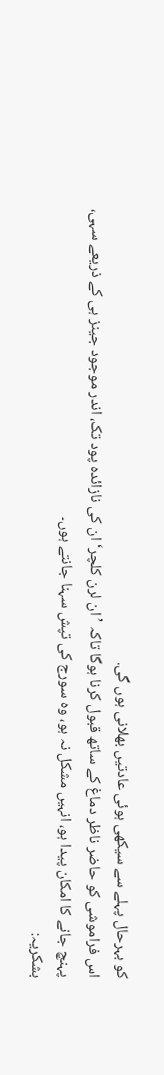کو بہرحال پہلے سے سیکھی ہوئی عادتیں بھلانی ہوں گی.
اس فراموشی کو حاضر ناظر دماغ کے ساتھ قبول کرنا ہوگا تاکہ ’ان لرن کلچر‘ ان کی نازائدہ پود تک، اندر موجود جینز ہی کے ذریعے سہی، پہنچ جانے کا امکان پیدا ہو، انہیں مشکل نہ ہو، وہ سورج کی تپش سہنا جانتے ہوں۔
بشکریہ: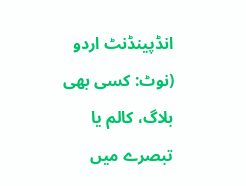انڈپینڈنٹ اردو
(نوٹ: کسی بھی بلاگ، کالم یا تبصرے میں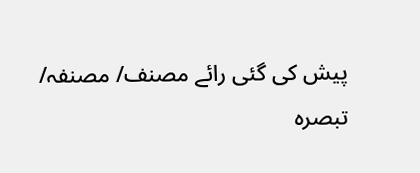پیش کی گئی رائے مصنف/ مصنفہ/ تبصرہ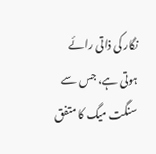نگار کی ذاتی رائے ہوتی ہے، جس سے سنگت میگ کا متفق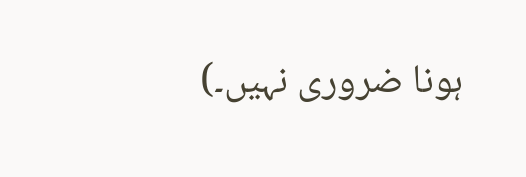ہونا ضروری نہیں۔)